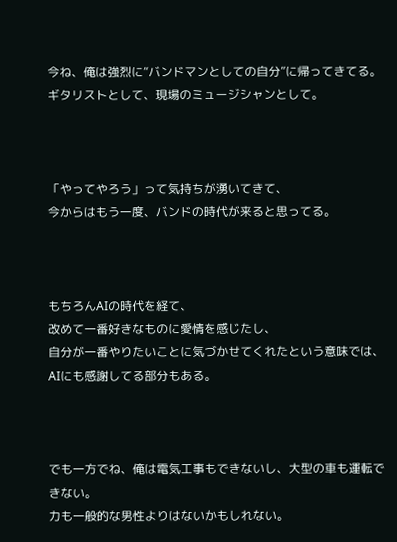今ね、俺は強烈に“バンドマンとしての自分”に帰ってきてる。
ギタリストとして、現場のミュージシャンとして。



「やってやろう」って気持ちが湧いてきて、
今からはもう一度、バンドの時代が来ると思ってる。



もちろんAIの時代を経て、
改めて一番好きなものに愛情を感じたし、
自分が一番やりたいことに気づかせてくれたという意味では、
AIにも感謝してる部分もある。



でも一方でね、俺は電気工事もできないし、大型の車も運転できない。
力も一般的な男性よりはないかもしれない。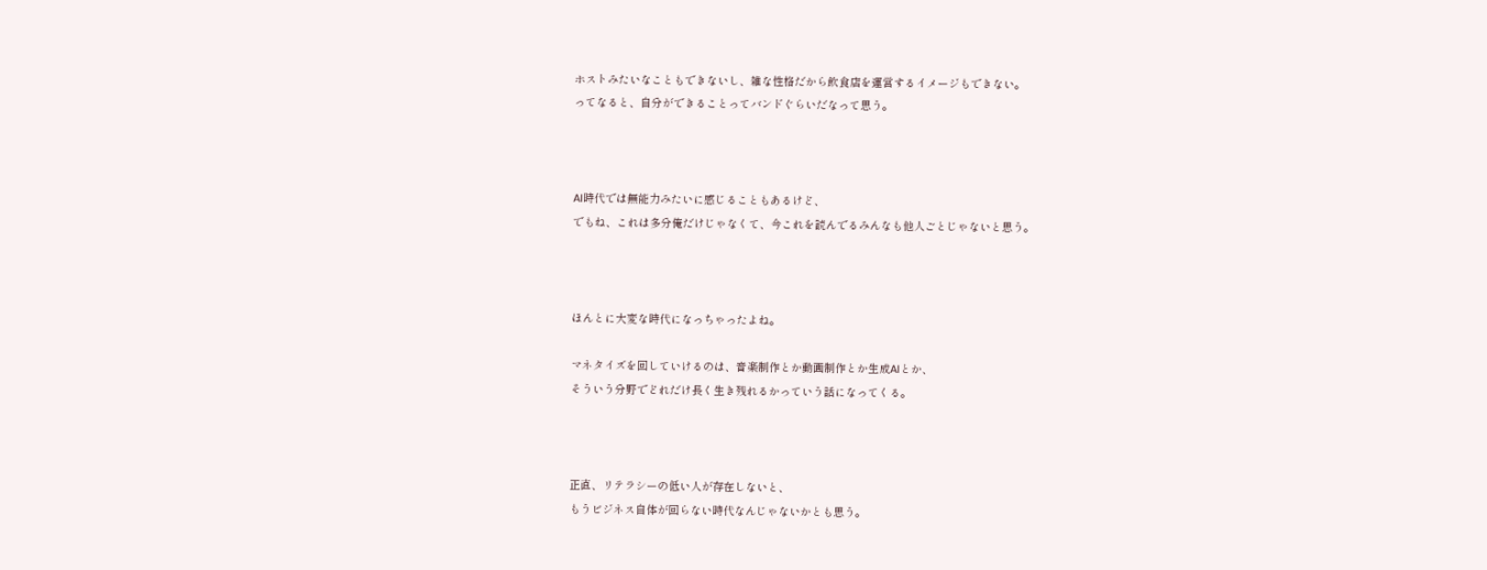ホストみたいなこともできないし、雑な性格だから飲食店を運営するイメージもできない。
ってなると、自分ができることってバンドぐらいだなって思う。



AI時代では無能力みたいに感じることもあるけど、
でもね、これは多分俺だけじゃなくて、今これを読んでるみんなも他人ごとじゃないと思う。



ほんとに大変な時代になっちゃったよね。

マネタイズを回していけるのは、音楽制作とか動画制作とか生成AIとか、
そういう分野でどれだけ長く生き残れるかっていう話になってくる。



正直、リテラシーの低い人が存在しないと、
もうビジネス自体が回らない時代なんじゃないかとも思う。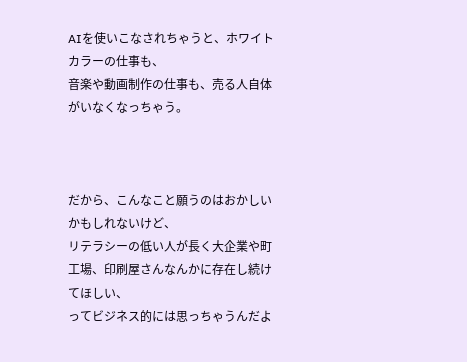AIを使いこなされちゃうと、ホワイトカラーの仕事も、
音楽や動画制作の仕事も、売る人自体がいなくなっちゃう。



だから、こんなこと願うのはおかしいかもしれないけど、
リテラシーの低い人が長く大企業や町工場、印刷屋さんなんかに存在し続けてほしい、
ってビジネス的には思っちゃうんだよ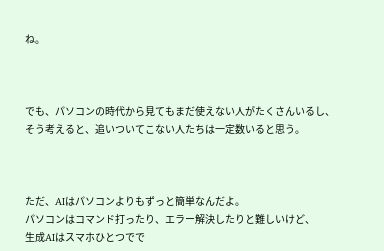ね。



でも、パソコンの時代から見てもまだ使えない人がたくさんいるし、
そう考えると、追いついてこない人たちは一定数いると思う。



ただ、AIはパソコンよりもずっと簡単なんだよ。
パソコンはコマンド打ったり、エラー解決したりと難しいけど、
生成AIはスマホひとつでで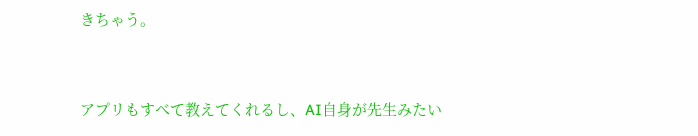きちゃう。


アプリもすべて教えてくれるし、AI自身が先生みたい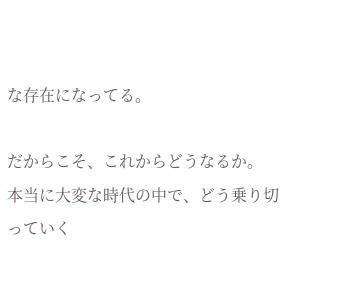な存在になってる。

だからこそ、これからどうなるか。
本当に大変な時代の中で、どう乗り切っていく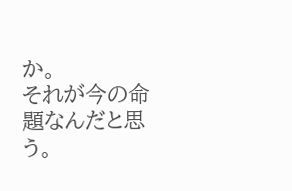か。
それが今の命題なんだと思う。